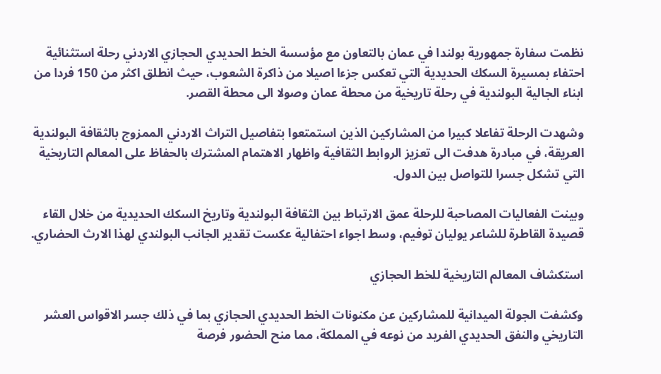نظمت سفارة جمهورية بولندا في عمان بالتعاون مع مؤسسة الخط الحديدي الحجازي الاردني رحلة استثنائية احتفاء بمسيرة السكك الحديدية التي تعكس جزءا اصيلا من ذاكرة الشعوب، حيث انطلق اكثر من 150 فردا من ابناء الجالية البولندية في رحلة تاريخية من محطة عمان وصولا الى محطة القصر.

وشهدت الرحلة تفاعلا كبيرا من المشاركين الذين استمتعوا بتفاصيل التراث الاردني الممزوج بالثقافة البولندية العريقة، في مبادرة هدفت الى تعزيز الروابط الثقافية واظهار الاهتمام المشترك بالحفاظ على المعالم التاريخية التي تشكل جسرا للتواصل بين الدول.

وبينت الفعاليات المصاحبة للرحلة عمق الارتباط بين الثقافة البولندية وتاريخ السكك الحديدية من خلال القاء قصيدة القاطرة للشاعر يوليان توفيم، وسط اجواء احتفالية عكست تقدير الجانب البولندي لهذا الارث الحضاري.

استكشاف المعالم التاريخية للخط الحجازي

وكشفت الجولة الميدانية للمشاركين عن مكنونات الخط الحديدي الحجازي بما في ذلك جسر الاقواس العشر التاريخي والنفق الحديدي الفريد من نوعه في المملكة، مما منح الحضور فرصة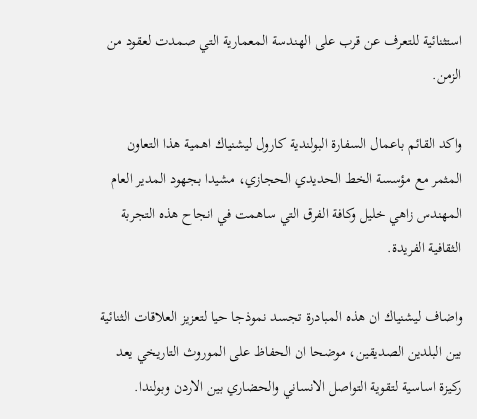استثنائية للتعرف عن قرب على الهندسة المعمارية التي صمدت لعقود من الزمن.

واكد القائم باعمال السفارة البولندية كارول ليشنياك اهمية هذا التعاون المثمر مع مؤسسة الخط الحديدي الحجازي، مشيدا بجهود المدير العام المهندس زاهي خليل وكافة الفرق التي ساهمت في انجاح هذه التجربة الثقافية الفريدة.

واضاف ليشنياك ان هذه المبادرة تجسد نموذجا حيا لتعزيز العلاقات الثنائية بين البلدين الصديقين، موضحا ان الحفاظ على الموروث التاريخي يعد ركيزة اساسية لتقوية التواصل الانساني والحضاري بين الاردن وبولندا.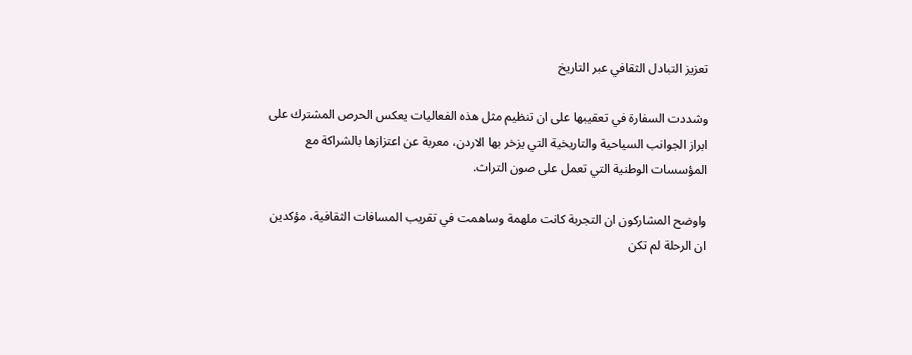تعزيز التبادل الثقافي عبر التاريخ

وشددت السفارة في تعقيبها على ان تنظيم مثل هذه الفعاليات يعكس الحرص المشترك على ابراز الجوانب السياحية والتاريخية التي يزخر بها الاردن، معربة عن اعتزازها بالشراكة مع المؤسسات الوطنية التي تعمل على صون التراث.

واوضح المشاركون ان التجربة كانت ملهمة وساهمت في تقريب المسافات الثقافية، مؤكدين ان الرحلة لم تكن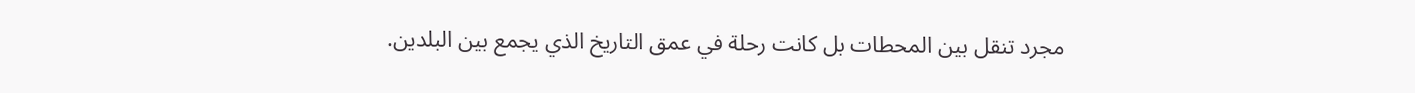مجرد تنقل بين المحطات بل كانت رحلة في عمق التاريخ الذي يجمع بين البلدين.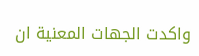واكدت الجهات المعنية ان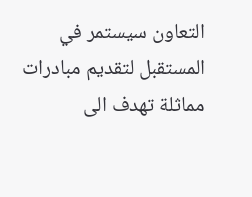التعاون سيستمر في المستقبل لتقديم مبادرات مماثلة تهدف الى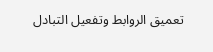تعميق الروابط وتفعيل التبادل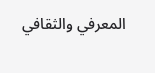المعرفي والثقافي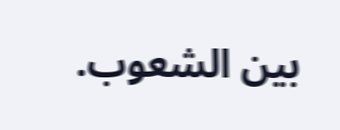بين الشعوب.